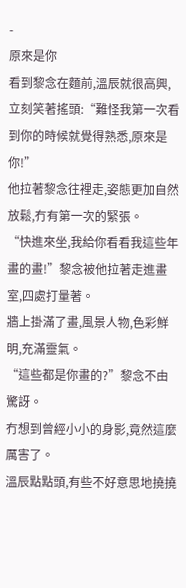-
原來是你
看到黎念在麵前,溫辰就很高興,立刻笑著搖頭:“難怪我第一次看到你的時候就覺得熟悉,原來是你!”
他拉著黎念往裡走,姿態更加自然放鬆,冇有第一次的緊張。
“快進來坐,我給你看看我這些年畫的畫!”黎念被他拉著走進畫室,四處打量著。
牆上掛滿了畫,風景人物,色彩鮮明,充滿靈氣。
“這些都是你畫的?”黎念不由驚訝。
冇想到曾經小小的身影,竟然這麼厲害了。
溫辰點點頭,有些不好意思地撓撓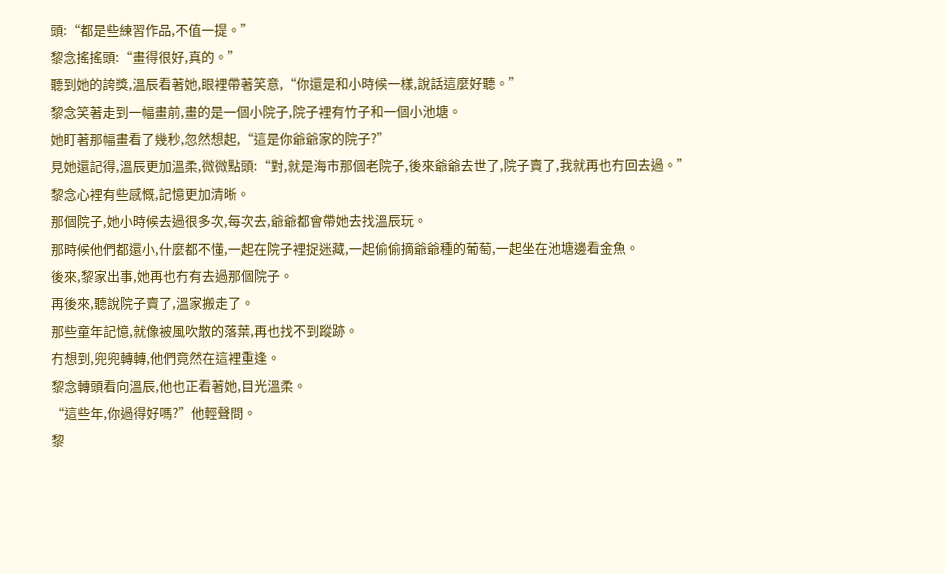頭:“都是些練習作品,不值一提。”
黎念搖搖頭:“畫得很好,真的。”
聽到她的誇獎,溫辰看著她,眼裡帶著笑意,“你還是和小時候一樣,說話這麼好聽。”
黎念笑著走到一幅畫前,畫的是一個小院子,院子裡有竹子和一個小池塘。
她盯著那幅畫看了幾秒,忽然想起,“這是你爺爺家的院子?”
見她還記得,溫辰更加溫柔,微微點頭:“對,就是海市那個老院子,後來爺爺去世了,院子賣了,我就再也冇回去過。”
黎念心裡有些感慨,記憶更加清晰。
那個院子,她小時候去過很多次,每次去,爺爺都會帶她去找溫辰玩。
那時候他們都還小,什麼都不懂,一起在院子裡捉迷藏,一起偷偷摘爺爺種的葡萄,一起坐在池塘邊看金魚。
後來,黎家出事,她再也冇有去過那個院子。
再後來,聽說院子賣了,溫家搬走了。
那些童年記憶,就像被風吹散的落葉,再也找不到蹤跡。
冇想到,兜兜轉轉,他們竟然在這裡重逢。
黎念轉頭看向溫辰,他也正看著她,目光溫柔。
“這些年,你過得好嗎?”他輕聲問。
黎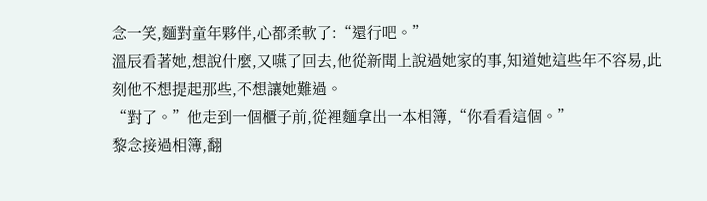念一笑,麵對童年夥伴,心都柔軟了:“還行吧。”
溫辰看著她,想說什麼,又嚥了回去,他從新聞上說過她家的事,知道她這些年不容易,此刻他不想提起那些,不想讓她難過。
“對了。”他走到一個櫃子前,從裡麵拿出一本相簿,“你看看這個。”
黎念接過相簿,翻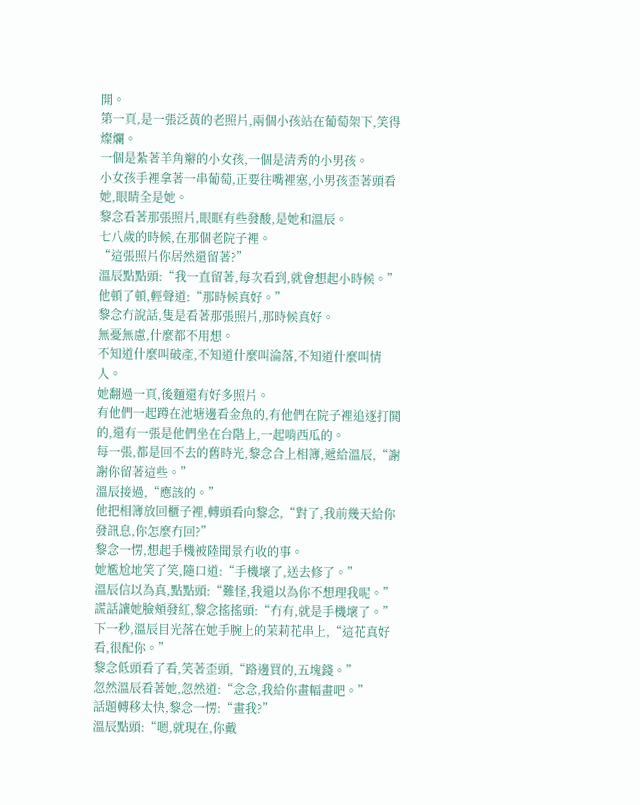開。
第一頁,是一張泛黃的老照片,兩個小孩站在葡萄架下,笑得燦爛。
一個是紮著羊角辮的小女孩,一個是清秀的小男孩。
小女孩手裡拿著一串葡萄,正要往嘴裡塞,小男孩歪著頭看她,眼睛全是她。
黎念看著那張照片,眼眶有些發酸,是她和溫辰。
七八歲的時候,在那個老院子裡。
“這張照片你居然還留著?”
溫辰點點頭:“我一直留著,每次看到,就會想起小時候。”
他頓了頓,輕聲道:“那時候真好。”
黎念冇說話,隻是看著那張照片,那時候真好。
無憂無慮,什麼都不用想。
不知道什麼叫破產,不知道什麼叫淪落,不知道什麼叫情人。
她翻過一頁,後麵還有好多照片。
有他們一起蹲在池塘邊看金魚的,有他們在院子裡追逐打鬨的,還有一張是他們坐在台階上,一起啃西瓜的。
每一張,都是回不去的舊時光,黎念合上相簿,遞給溫辰,“謝謝你留著這些。”
溫辰接過,“應該的。”
他把相簿放回櫃子裡,轉頭看向黎念,“對了,我前幾天給你發訊息,你怎麼冇回?”
黎念一愣,想起手機被陸聞景冇收的事。
她尷尬地笑了笑,隨口道:“手機壞了,送去修了。”
溫辰信以為真,點點頭:“難怪,我還以為你不想理我呢。”
謊話讓她臉頰發紅,黎念搖搖頭:“冇有,就是手機壞了。”
下一秒,溫辰目光落在她手腕上的茉莉花串上,“這花真好看,很配你。”
黎念低頭看了看,笑著歪頭,“路邊買的,五塊錢。”
忽然溫辰看著她,忽然道:“念念,我給你畫幅畫吧。”
話題轉移太快,黎念一愣:“畫我?”
溫辰點頭:“嗯,就現在,你戴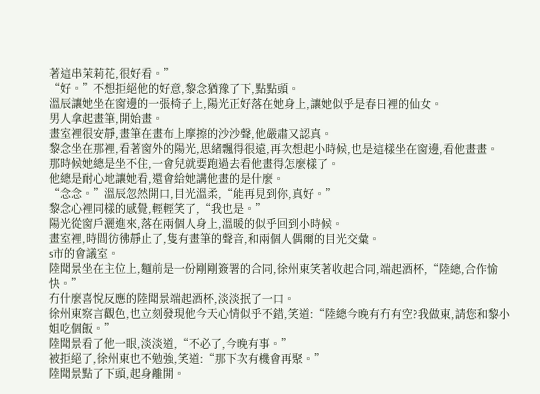著這串茉莉花,很好看。”
“好。”不想拒絕他的好意,黎念猶豫了下,點點頭。
溫辰讓她坐在窗邊的一張椅子上,陽光正好落在她身上,讓她似乎是春日裡的仙女。
男人拿起畫筆,開始畫。
畫室裡很安靜,畫筆在畫布上摩擦的沙沙聲,他嚴肅又認真。
黎念坐在那裡,看著窗外的陽光,思緒飄得很遠,再次想起小時候,也是這樣坐在窗邊,看他畫畫。
那時候她總是坐不住,一會兒就要跑過去看他畫得怎麼樣了。
他總是耐心地讓她看,還會給她講他畫的是什麼。
“念念。”溫辰忽然開口,目光溫柔,“能再見到你,真好。”
黎念心裡同樣的感覺,輕輕笑了,“我也是。”
陽光從窗戶灑進來,落在兩個人身上,溫暖的似乎回到小時候。
畫室裡,時間彷彿靜止了,隻有畫筆的聲音,和兩個人偶爾的目光交彙。
s市的會議室。
陸聞景坐在主位上,麵前是一份剛剛簽署的合同,徐州東笑著收起合同,端起酒杯,“陸總,合作愉快。”
冇什麼喜悅反應的陸聞景端起酒杯,淡淡抿了一口。
徐州東察言觀色,也立刻發現他今天心情似乎不錯,笑道:“陸總今晚有冇有空?我做東,請您和黎小姐吃個飯。”
陸聞景看了他一眼,淡淡道,“不必了,今晚有事。”
被拒絕了,徐州東也不勉強,笑道:“那下次有機會再聚。”
陸聞景點了下頭,起身離開。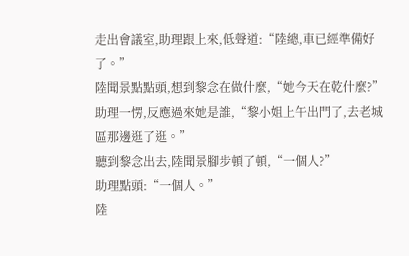走出會議室,助理跟上來,低聲道:“陸總,車已經準備好了。”
陸聞景點點頭,想到黎念在做什麼,“她今天在乾什麼?”
助理一愣,反應過來她是誰,“黎小姐上午出門了,去老城區那邊逛了逛。”
聽到黎念出去,陸聞景腳步頓了頓,“一個人?”
助理點頭:“一個人。”
陸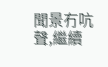聞景冇吭聲,繼續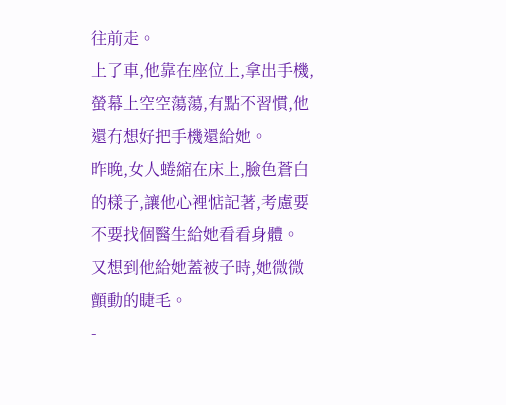往前走。
上了車,他靠在座位上,拿出手機,螢幕上空空蕩蕩,有點不習慣,他還冇想好把手機還給她。
昨晚,女人蜷縮在床上,臉色蒼白的樣子,讓他心裡惦記著,考慮要不要找個醫生給她看看身體。
又想到他給她蓋被子時,她微微顫動的睫毛。
-